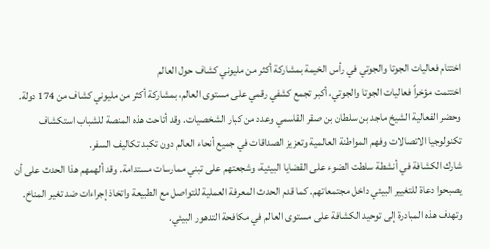اختتام فعاليات الجوتا والجوتي في رأس الخيمة بمشاركة أكثر من مليوني كشاف حول العالم
اختتمت مؤخراً فعاليات الجوتا والجوتي، أكبر تجمع كشفي رقمي على مستوى العالم، بمشاركة أكثر من مليوني كشاف من 174 دولة. وحضر الفعالية الشيخ ماجد بن سلطان بن صقر القاسمي وعدد من كبار الشخصيات. وقد أتاحت هذه المنصة للشباب استكشاف تكنولوجيا الاتصالات وفهم المواطنة العالمية وتعزيز الصداقات في جميع أنحاء العالم دون تكبد تكاليف السفر.
شارك الكشافة في أنشطة سلطت الضوء على القضايا البيئية، وشجعتهم على تبني ممارسات مستدامة. وقد ألهمهم هذا الحدث على أن يصبحوا دعاة للتغيير البيئي داخل مجتمعاتهم. كما قدم الحدث المعرفة العملية للتواصل مع الطبيعة واتخاذ إجراءات ضد تغير المناخ. وتهدف هذه المبادرة إلى توحيد الكشافة على مستوى العالم في مكافحة التدهور البيئي.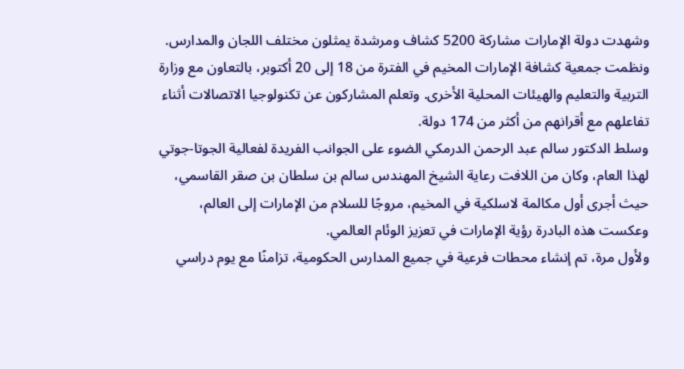وشهدت دولة الإمارات مشاركة 5200 كشاف ومرشدة يمثلون مختلف اللجان والمدارس. ونظمت جمعية كشافة الإمارات المخيم في الفترة من 18 إلى 20 أكتوبر، بالتعاون مع وزارة التربية والتعليم والهيئات المحلية الأخرى. وتعلم المشاركون عن تكنولوجيا الاتصالات أثناء تفاعلهم مع أقرانهم من أكثر من 174 دولة.
وسلط الدكتور سالم عبد الرحمن الدرمكي الضوء على الجوانب الفريدة لفعالية الجوتا-جوتي لهذا العام، وكان من اللافت رعاية الشيخ المهندس سالم بن سلطان بن صقر القاسمي، حيث أجرى أول مكالمة لاسلكية في المخيم، مروجًا للسلام من الإمارات إلى العالم، وعكست هذه البادرة رؤية الإمارات في تعزيز الوئام العالمي.
ولأول مرة، تم إنشاء محطات فرعية في جميع المدارس الحكومية، تزامنًا مع يوم دراسي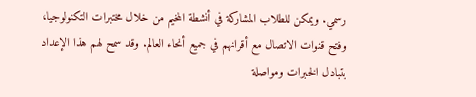رسمي. ويمكن للطلاب المشاركة في أنشطة المخيم من خلال مختبرات التكنولوجيا، وفتح قنوات الاتصال مع أقرانهم في جميع أنحاء العالم. وقد سمح لهم هذا الإعداد بتبادل الخبرات ومواصلة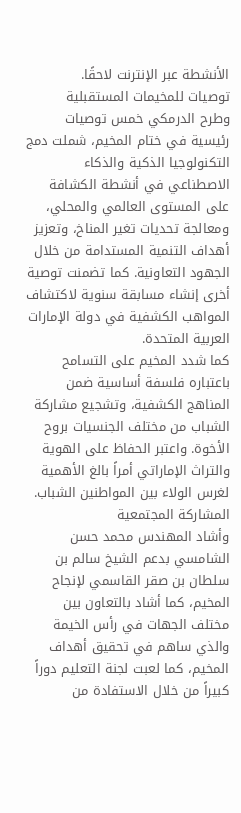الأنشطة عبر الإنترنت لاحقًا.
توصيات للمخيمات المستقبلية
وطرح الدرمكي خمس توصيات رئيسية في ختام المخيم، شملت دمج التكنولوجيا الذكية والذكاء الاصطناعي في أنشطة الكشافة على المستوى العالمي والمحلي، ومعالجة تحديات تغير المناخ، وتعزيز أهداف التنمية المستدامة من خلال الجهود التعاونية. كما تضمنت توصية أخرى إنشاء مسابقة سنوية لاكتشاف المواهب الكشفية في دولة الإمارات العربية المتحدة.
كما شدد المخيم على التسامح باعتباره فلسفة أساسية ضمن المناهج الكشفية، وتشجيع مشاركة الشباب من مختلف الجنسيات بروح الأخوة. واعتبر الحفاظ على الهوية والتراث الإماراتي أمراً بالغ الأهمية لغرس الولاء بين المواطنين الشباب.
المشاركة المجتمعية
وأشاد المهندس محمد حسن الشامسي بدعم الشيخ سالم بن سلطان بن صقر القاسمي لإنجاح المخيم، كما أشاد بالتعاون بين مختلف الجهات في رأس الخيمة والذي ساهم في تحقيق أهداف المخيم، كما لعبت لجنة التعليم دوراً كبيراً من خلال الاستفادة من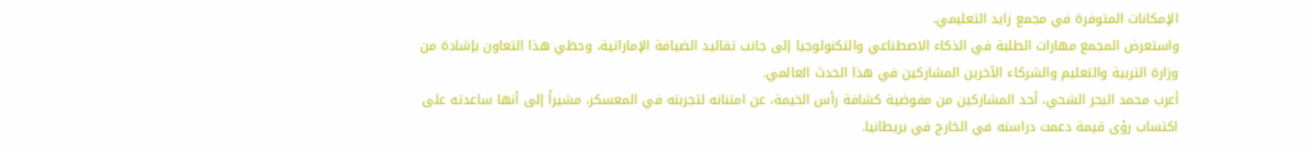الإمكانات المتوفرة في مجمع زايد التعليمي.
واستعرض المجمع مهارات الطلبة في الذكاء الاصطناعي والتكنولوجيا إلى جانب تقاليد الضيافة الإماراتية، وحظي هذا التعاون بإشادة من وزارة التربية والتعليم والشركاء الآخرين المشاركين في هذا الحدث العالمي.
أعرب محمد البحر الشحي، أحد المشاركين من مفوضية كشافة رأس الخيمة، عن امتنانه لتجربته في المعسكر، مشيراً إلى أنها ساعدته على اكتساب رؤى قيمة دعمت دراسته في الخارج في بريطانيا.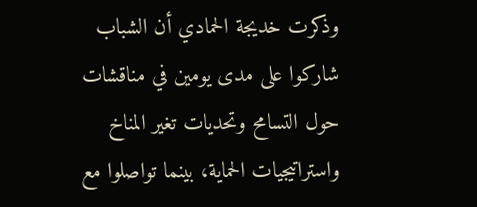وذكرت خديجة الحمادي أن الشباب شاركوا على مدى يومين في مناقشات حول التسامح وتحديات تغير المناخ واستراتيجيات الحماية، بينما تواصلوا مع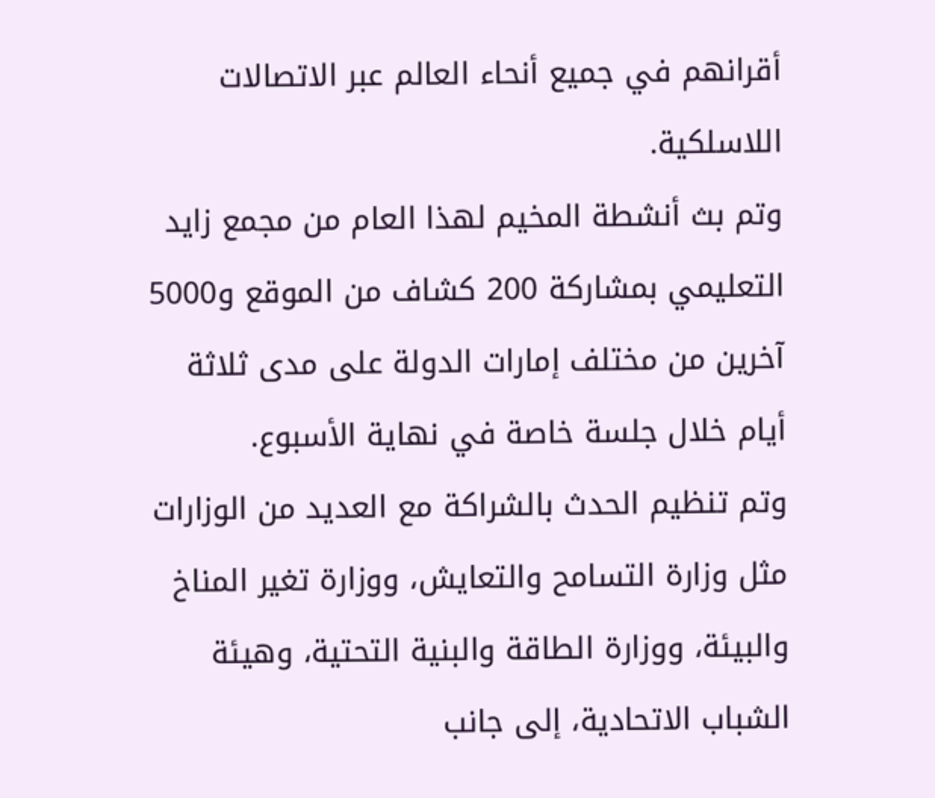أقرانهم في جميع أنحاء العالم عبر الاتصالات اللاسلكية.
وتم بث أنشطة المخيم لهذا العام من مجمع زايد التعليمي بمشاركة 200 كشاف من الموقع و5000 آخرين من مختلف إمارات الدولة على مدى ثلاثة أيام خلال جلسة خاصة في نهاية الأسبوع.
وتم تنظيم الحدث بالشراكة مع العديد من الوزارات مثل وزارة التسامح والتعايش، ووزارة تغير المناخ والبيئة، ووزارة الطاقة والبنية التحتية، وهيئة الشباب الاتحادية، إلى جانب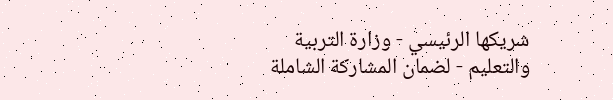شريكها الرئيسي - وزارة التربية والتعليم - لضمان المشاركة الشاملة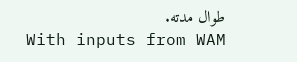طوال مدته.
With inputs from WAM